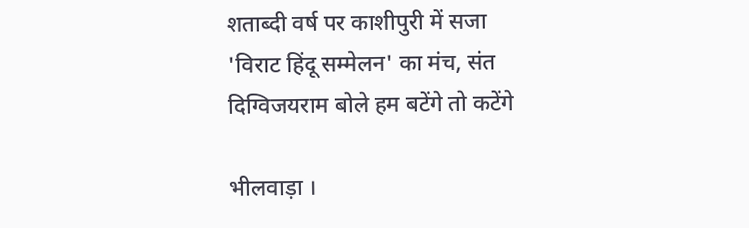शताब्दी वर्ष पर काशीपुरी में सजा 'विराट हिंदू सम्मेलन' का मंच, संत दिग्विजयराम बोले हम बटेंगे तो कटेंगे

भीलवाड़ा ।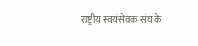राष्ट्रीय स्वयंसेवक संघ के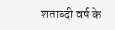शताब्दी वर्ष के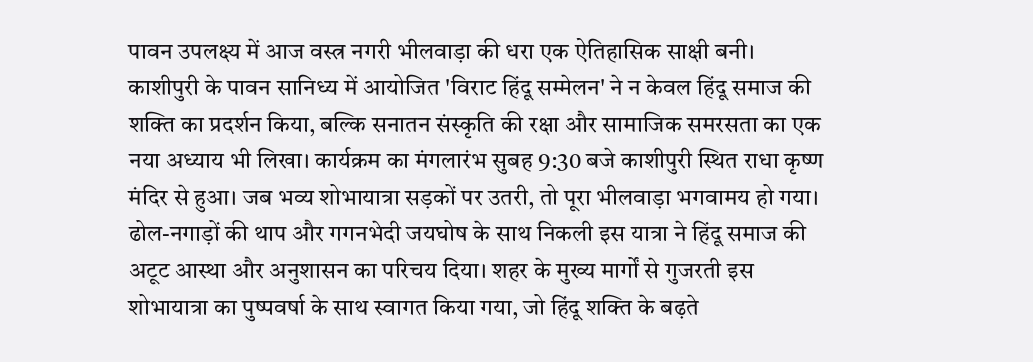पावन उपलक्ष्य में आज वस्त्र नगरी भीलवाड़ा की धरा एक ऐतिहासिक साक्षी बनी। काशीपुरी के पावन सानिध्य में आयोजित 'विराट हिंदू सम्मेलन' ने न केवल हिंदू समाज की शक्ति का प्रदर्शन किया, बल्कि सनातन संस्कृति की रक्षा और सामाजिक समरसता का एक नया अध्याय भी लिखा। कार्यक्रम का मंगलारंभ सुबह 9:30 बजे काशीपुरी स्थित राधा कृष्ण मंदिर से हुआ। जब भव्य शोभायात्रा सड़कों पर उतरी, तो पूरा भीलवाड़ा भगवामय हो गया। ढोल-नगाड़ों की थाप और गगनभेदी जयघोष के साथ निकली इस यात्रा ने हिंदू समाज की अटूट आस्था और अनुशासन का परिचय दिया। शहर के मुख्य मार्गों से गुजरती इस शोभायात्रा का पुष्पवर्षा के साथ स्वागत किया गया, जो हिंदू शक्ति के बढ़ते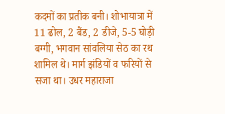कदमों का प्रतीक बनी। शोभायात्रा में 11 ढोल, 2 बैंड, 2 डीजे, 5-5 घोड़ी बग्गी, भगवान सांवलिया सेठ का रथ शामिल थे। मार्ग झंडियों व फरियों से सजा था। उधर महाराजा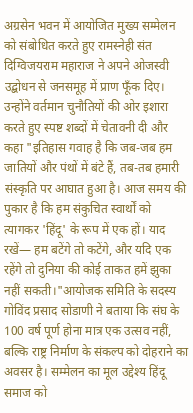अग्रसेन भवन में आयोजित मुख्य सम्मेलन को संबोधित करते हुए रामस्नेही संत दिग्विजयराम महाराज ने अपने ओजस्वी उद्बोधन से जनसमूह में प्राण फूँक दिए। उन्होंने वर्तमान चुनौतियों की ओर इशारा करते हुए स्पष्ट शब्दों में चेतावनी दी और कहा "इतिहास गवाह है कि जब-जब हम जातियों और पंथों में बंटे हैं, तब-तब हमारी संस्कृति पर आघात हुआ है। आज समय की पुकार है कि हम संकुचित स्वार्थों को त्यागकर 'हिंदू' के रूप में एक हों। याद रखें— हम बटेंगे तो कटेंगे, और यदि एक रहेंगे तो दुनिया की कोई ताकत हमें झुका नहीं सकती।"आयोजक समिति के सदस्य गोविंद प्रसाद सोडाणी ने बताया कि संघ के 100 वर्ष पूर्ण होना मात्र एक उत्सव नहीं, बल्कि राष्ट्र निर्माण के संकल्प को दोहराने का अवसर है। सम्मेलन का मूल उद्देश्य हिंदू समाज को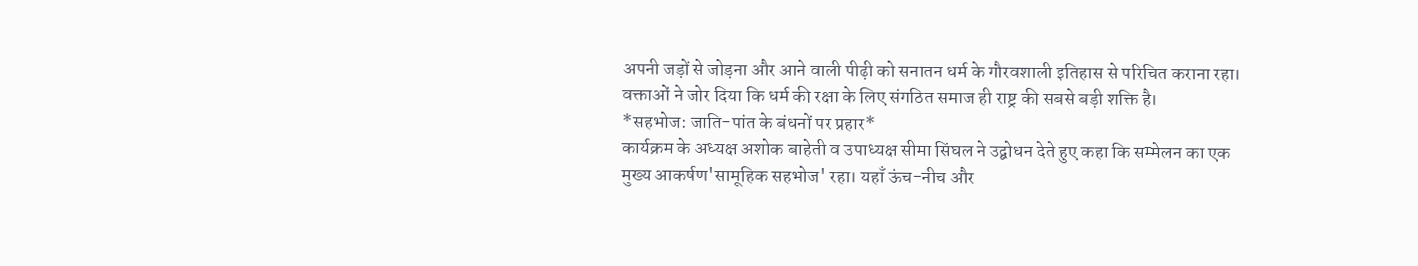अपनी जड़ों से जोड़ना और आने वाली पीढ़ी को सनातन धर्म के गौरवशाली इतिहास से परिचित कराना रहा। वक्ताओं ने जोर दिया कि धर्म की रक्षा के लिए संगठित समाज ही राष्ट्र की सबसे बड़ी शक्ति है।
*सहभोज: जाति-पांत के बंधनों पर प्रहार*
कार्यक्रम के अध्यक्ष अशोक बाहेती व उपाध्यक्ष सीमा सिंघल ने उद्बोधन देते हुए कहा कि सम्मेलन का एक मुख्य आकर्षण'सामूहिक सहभोज' रहा। यहाँ ऊंच-नीच और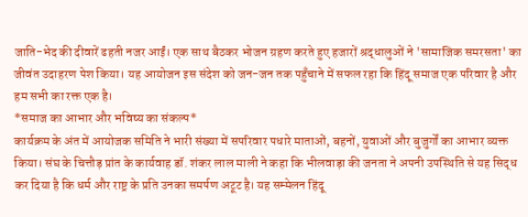जाति-भेद की दीवारें ढहती नजर आईं। एक साथ बैठकर भोजन ग्रहण करते हुए हजारों श्रद्धालुओं ने 'सामाजिक समरसता' का जीवंत उदाहरण पेश किया। यह आयोजन इस संदेश को जन-जन तक पहुँचाने में सफल रहा कि हिंदू समाज एक परिवार है और हम सभी का रक्त एक है।
*समाज का आभार और भविष्य का संकल्प*
कार्यक्रम के अंत में आयोजक समिति ने भारी संख्या में सपरिवार पधारे माताओं, बहनों, युवाओं और बुजुर्गों का आभार व्यक्त किया। संघ के चित्तौड़ प्रांत के कार्यवाह डॉ. शंकर लाल माली ने कहा कि भीलवाड़ा की जनता ने अपनी उपस्थिति से यह सिद्ध कर दिया है कि धर्म और राष्ट्र के प्रति उनका समर्पण अटूट है। यह सम्मेलन हिंदू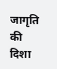जागृति की दिशा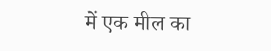में एक मील का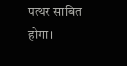पत्थर साबित होगा।